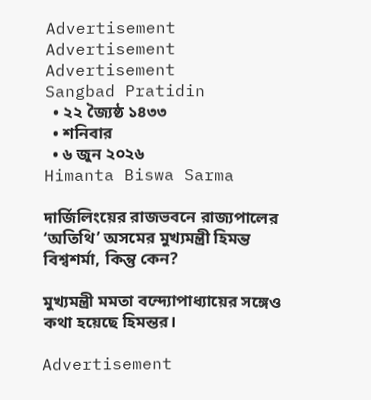Advertisement
Advertisement
Advertisement
Sangbad Pratidin
  • ২২ জ্যৈষ্ঠ ১৪৩৩
  • শনিবার
  • ৬ জুন ২০২৬
Himanta Biswa Sarma

দার্জিলিংয়ের রাজভবনে রাজ্যপালের ‘অতিথি’ অসমের মুখ্যমন্ত্রী হিমন্ত বিশ্বশর্মা, কিন্তু কেন?

মুখ্যমন্ত্রী মমতা বন্দ্যোপাধ্যায়ের সঙ্গেও কথা হয়েছে হিমন্তর।

Advertisement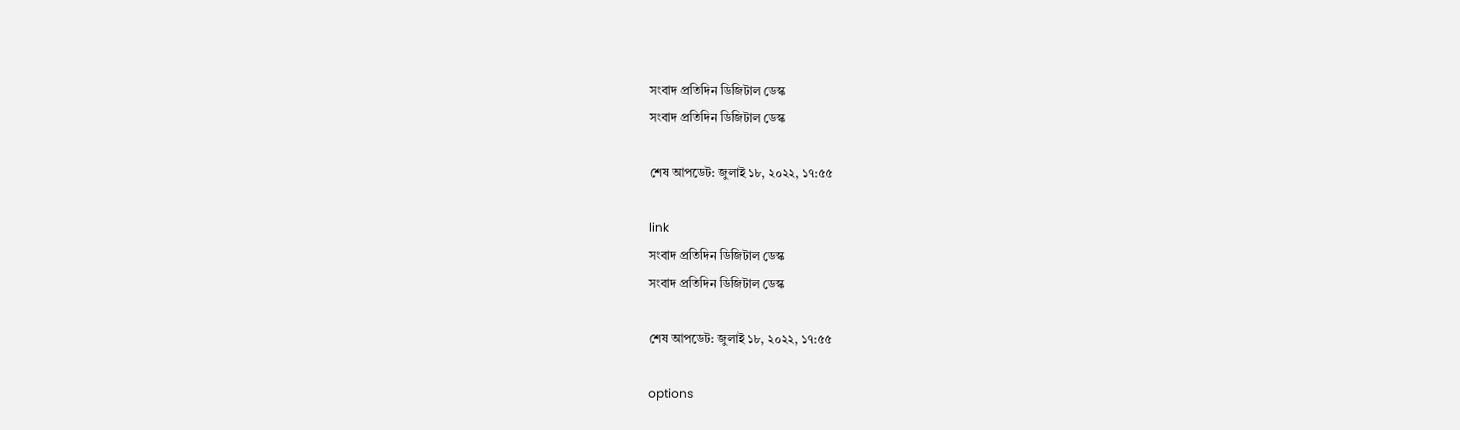সংবাদ প্রতিদিন ডিজিটাল ডেস্ক
সংবাদ প্রতিদিন ডিজিটাল ডেস্ক

শেষ আপডেট: জুলাই ১৮, ২০২২, ১৭:৫৫

link
সংবাদ প্রতিদিন ডিজিটাল ডেস্ক
সংবাদ প্রতিদিন ডিজিটাল ডেস্ক

শেষ আপডেট: জুলাই ১৮, ২০২২, ১৭:৫৫

options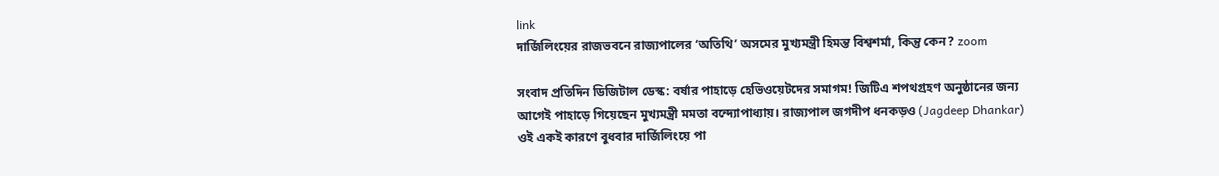link
দার্জিলিংয়ের রাজভবনে রাজ্যপালের ‘অতিথি’ অসমের মুখ্যমন্ত্রী হিমন্ত বিশ্বশর্মা, কিন্তু কেন? zoom

সংবাদ প্রতিদিন ডিজিটাল ডেস্ক: বর্ষার পাহাড়ে হেভিওয়েটদের সমাগম! জিটিএ শপথগ্রহণ অনুষ্ঠানের জন্য আগেই পাহাড়ে গিয়েছেন মুখ্যমন্ত্রী মমতা বন্দ্যোপাধ্যায়। রাজ্যপাল জগদীপ ধনকড়ও (Jagdeep Dhankar) ওই একই কারণে বুধবার দার্জিলিংয়ে পা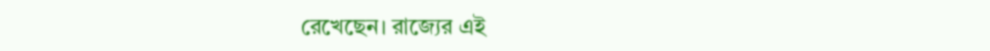রেখেছেন। রাজ্যের এই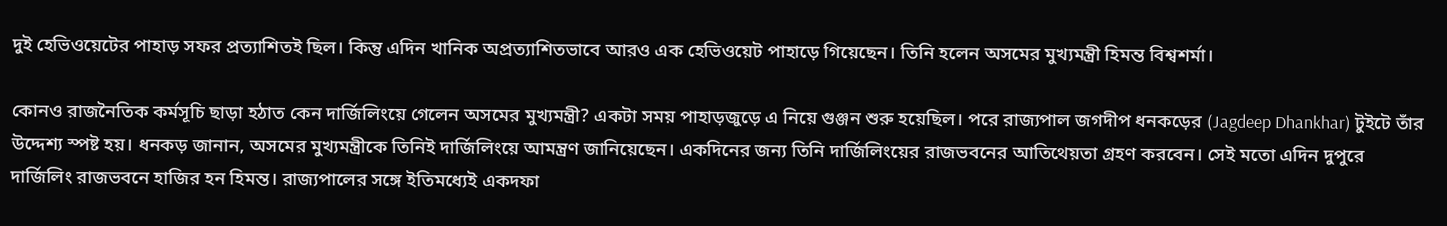দুই হেভিওয়েটের পাহাড় সফর প্রত্যাশিতই ছিল। কিন্তু এদিন খানিক অপ্রত্যাশিতভাবে আরও এক হেভিওয়েট পাহাড়ে গিয়েছেন। তিনি হলেন অসমের মুখ্যমন্ত্রী হিমন্ত বিশ্বশর্মা।

কোনও রাজনৈতিক কর্মসূচি ছাড়া হঠাত কেন দার্জিলিংয়ে গেলেন অসমের মুখ্যমন্ত্রী? একটা সময় পাহাড়জুড়ে এ নিয়ে গুঞ্জন শুরু হয়েছিল। পরে রাজ্যপাল জগদীপ ধনকড়ের (Jagdeep Dhankhar) টুইটে তাঁর উদ্দেশ্য স্পষ্ট হয়। ধনকড় জানান, অসমের মুখ্যমন্ত্রীকে তিনিই দার্জিলিংয়ে আমন্ত্রণ জানিয়েছেন। একদিনের জন্য তিনি দার্জিলিংয়ের রাজভবনের আতিথেয়তা গ্রহণ করবেন। সেই মতো এদিন দুপুরে দার্জিলিং রাজভবনে হাজির হন হিমন্ত। রাজ্যপালের সঙ্গে ইতিমধ্যেই একদফা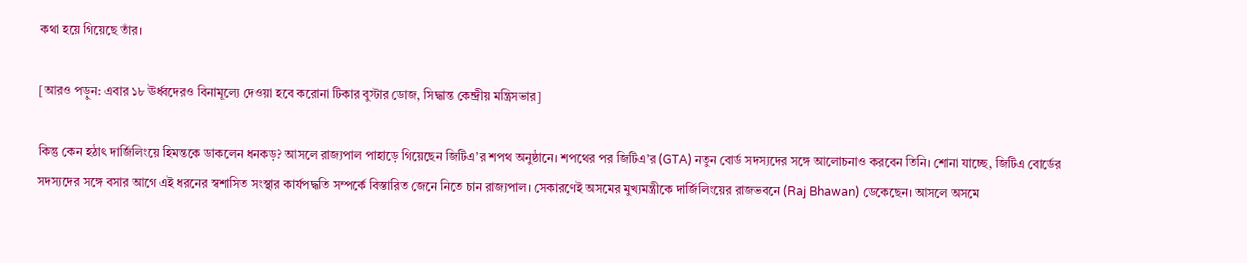কথা হয়ে গিয়েছে তাঁর।

[আরও পড়ুন: এবার ১৮ ঊর্ধ্বদেরও বিনামূল্যে দেওয়া হবে করোনা টিকার বুস্টার ডোজ, সিদ্ধান্ত কেন্দ্রীয় মন্ত্রিসভার]

কিন্তু কেন হঠাৎ দার্জিলিংয়ে হিমন্তকে ডাকলেন ধনকড়? আসলে রাজ্যপাল পাহাড়ে গিয়েছেন জিটিএ’র শপথ অনুষ্ঠানে। শপথের পর জিটিএ’র (GTA) নতুন বোর্ড সদস্যদের সঙ্গে আলোচনাও করবেন তিনি। শোনা যাচ্ছে, জিটিএ বোর্ডের সদস্যদের সঙ্গে বসার আগে এই ধরনের স্বশাসিত সংস্থার কার্যপদ্ধতি সম্পর্কে বিস্তারিত জেনে নিতে চান রাজ্যপাল। সেকারণেই অসমের মুখ্যমন্ত্রীকে দার্জিলিংয়ের রাজভবনে (Raj Bhawan) ডেকেছেন। আসলে অসমে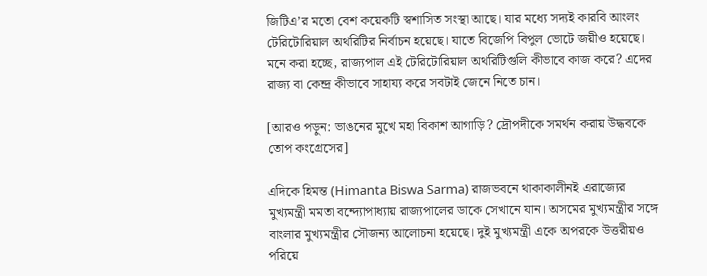জিটিএ’র মতো বেশ কয়েকটি স্বশাসিত সংস্থা আছে। যার মধ্যে সদ্যই কারবি আংলং টেরিটোরিয়াল অথরিটির নির্বাচন হয়েছে। যাতে বিজেপি বিপুল ভোটে জয়ীও হয়েছে। মনে করা হচ্ছে, রাজ্যপাল এই টেরিটোরিয়াল অথরিটিগুলি কীভাবে কাজ করে? এদের রাজ্য বা কেন্দ্র কীভাবে সাহায্য করে সবটাই জেনে নিতে চান।

[আরও পড়ুন: ভাঙনের মুখে মহা বিকাশ আগাড়ি? দ্রৌপদীকে সমর্থন করায় উদ্ধবকে তোপ কংগ্রেসের]

এদিকে হিমন্ত (Himanta Biswa Sarma) রাজভবনে থাকাকালীনই এরাজ্যের মুখ্যমন্ত্রী মমতা বন্দ্যোপাধ্যায় রাজ্যপালের ডাকে সেখানে যান। অসমের মুখ্যমন্ত্রীর সঙ্গে বাংলার মুখ্যমন্ত্রীর সৌজন্য আলোচনা হয়েছে। দুই মুখ্যমন্ত্রী একে অপরকে উত্তরীয়ও পরিয়ে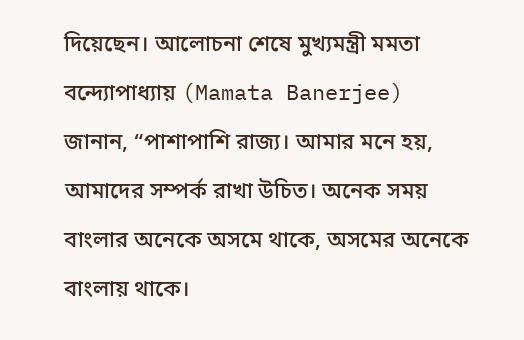দিয়েছেন। আলোচনা শেষে মুখ্যমন্ত্রী মমতা বন্দ্যোপাধ্যায় (Mamata Banerjee) জানান, “পাশাপাশি রাজ্য। আমার মনে হয়, আমাদের সম্পর্ক রাখা উচিত। অনেক সময় বাংলার অনেকে অসমে থাকে, অসমের অনেকে বাংলায় থাকে।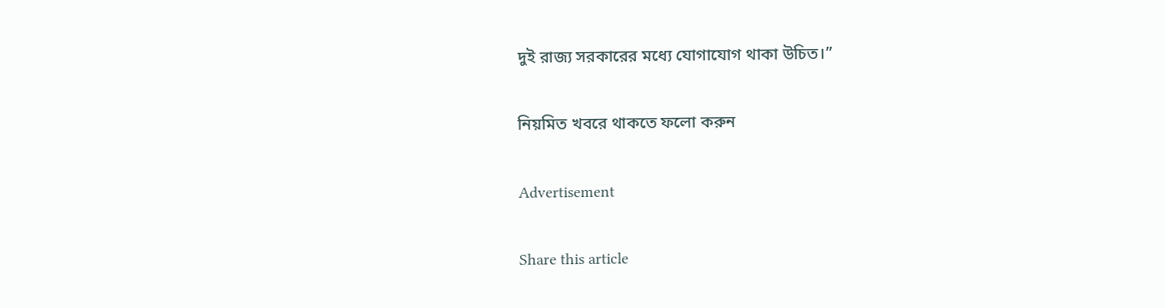দুই রাজ্য সরকারের মধ্যে যোগাযোগ থাকা উচিত।”

নিয়মিত খবরে থাকতে ফলো করুন

Advertisement

Share this article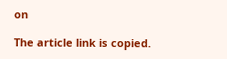on

The article link is copied.